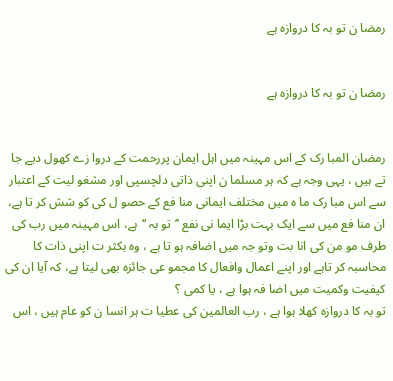رمضا ن تو بہ کا دروازہ ہے


رمضا ن تو بہ کا دروازہ ہے


رمضان المبا رک کے اس مہینہ میں اہل ایمان پررحمت کے دروا زے کھول دیے جا تے ہیں ، یہی وجہ ہے کہ ہر مسلما ن اپنی ذاتی دلچسپی اور مشغو لیت کے اعتبار سے اس مبا رک ما ہ میں مختلف ایمانی منا فع کے حصو ل کی کو شش کر تا ہے، ان منا فع میں سے ایک بہت بڑا ایما نی نفع ’’تو بہ ‘‘ہے، اس مہینہ میں رب کی طرف مو من کی انا بت وتو جہ میں اضافہ ہو تا ہے ، وہ بکثر ت اپنی ذات کا محاسبہ کر تاہے اور اپنے اعمال وافعال کا مجمو عی جائزہ بھی لیتا ہے، کہ آیا ان کی کیفیت وکمیت میں اضا فہ ہوا ہے ، یا کمی ؟
تو بہ کا دروازہ کھلا ہوا ہے ، رب العالمین کی عطیا ت ہر انسا ن کو عام ہیں ، اس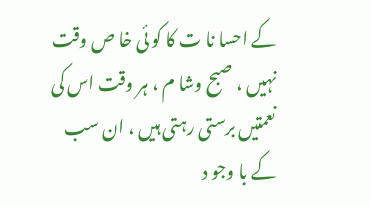کے احسا نا ت کا کو ئی خا ص وقت نہیں ، صبح وشا م ، ہر وقت اس کی نعمتیں برستی رہتی ہیں ، ان سب کے با وجو د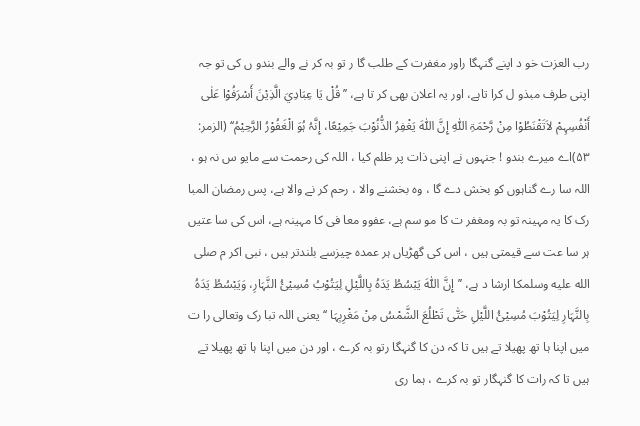رب العزت خو د اپنے گنہگا راور مغفرت کے طلب گا ر تو بہ کر نے والے بندو ں کی تو جہ اپنی طرف مبذو ل کرا تاہے، اور یہ اعلان بھی کر تا ہے، ’’قُلْ یَا عِبَادِيَ الَّذِیْنَ أَسْرَفُوْا عَلٰی أَنْفُسِہِمْ لاَتَقْنَطُوْا مِنْ رَّحْمَۃِ اللّٰہِ إِنَّ اللّٰہَ یَغْفِرُ الذُّنُوْبَ جَمِیْعًا، إِنَّہُ ہُوَ الْغَفُوْرُ الرَّحِیْمُ‘‘ (الزمر: ۵۳)اے میرے بندو ! جنہوں نے اپنی ذات پر ظلم کیا ، اللہ کی رحمت سے مایو س نہ ہو ، اللہ سا رے گناہوں کو بخش دے گا ، وہ بخشنے والا ، رحم کر نے والا ہے، پس رمضان المبا رک کا یہ مہینہ تو بہ ومغفر ت کا مو سم ہے، عفوو معا فی کا مہینہ ہے، اس کی سا عتیں ہر سا عت سے قیمتی ہیں ، اس کی گھڑیاں ہر عمدہ چیزسے بلندتر ہیں ، نبی اکر م صلى الله عليه وسلمکا ارشا د ہے، ’’إِنَّ اللّٰہَ یَبْسُطُ یَدَہُ بِاللَّیْلِ لِیَتُوْبُ مُسِیْئُ النَّہَارِ، وَیَبْسُطُ یَدَہُ بِالنَّہَارِ لِیَتُوْبَ مُسِیْئُ اللَّیْلِ حَتّٰی تَطْلُعَ الشَّمْسُ مِنْ مَغْرِبِہَا ‘‘یعنی اللہ تبا رک وتعالی را ت میں اپنا ہا تھ پھیلا تے ہیں تا کہ دن کا گنہگا رتو بہ کرے ، اور دن میں اپنا ہا تھ پھیلا تے ہیں تا کہ رات کا گنہگار تو بہ کرے ، ہما ری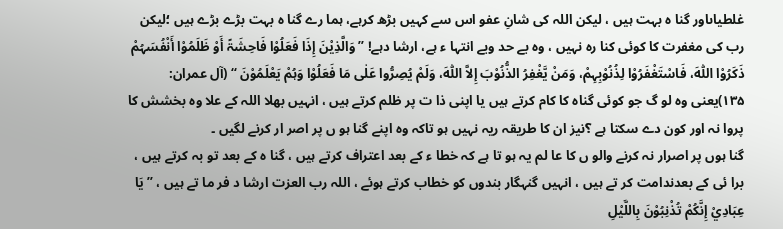غلطیاںاور گنا ہ بہت ہیں ، لیکن اللہ کی شانِ عفو اس سے کہیں بڑھ کرہے، ہما رے گنا ہ بہت بڑے بڑے ہیں ؛لیکن رب کی مغفرت کا کوئی کنا رہ نہیں ، وہ بے حد وبے انتہا ء ہے، ارشا دہے! ’’وَالَّذِیْنَ إِذَا فَعَلُوْا فَاحِشَۃً أَوْ ظَلَمُوْا أَنْفُسَہُمْ ذَکَرُوْا اللّٰہَ، فَاسْتَغْفَرُوْا لِذُنُوْبِہِمْ، وَمَنْ یَّغْفِرُ الذُّنُوْبَ إِلاَّ اللّٰہَ، وَلَمْ یُصِرُّوا عَلٰی مَا فَعَلُوْا وَہُمْ یَعْلَمُوْنَ ‘‘ (آل عمران: ۱۳۵)یعنی وہ لو گ جو کوئی گناہ کا کام کرتے ہیں یا اپنی ذا ت پر ظلم کرتے ہیں ، انہیں بھلا اللہ کے علا وہ بخشش کا پروا نہ اور کون دے سکتا ہے ؟نیز ان کا طریقہ ریہ نہیں ہو تاکہ وہ اپنے گنا ہو ں پر اصر ار کرنے لگیں ۔
گنا ہوں پر اصرار نہ کرنے والو ں کا عا لم یہ ہو تا ہے کہ خطا ء کے بعد اعتراف کرتے ہیں ، گنا ہ کے بعد تو بہ کرتے ہیں ، برا ئی کے بعدندامت کر تے ہیں ، انہیں گنہگار بندوں کو خطاب کرتے ہوئے ، اللہ رب العزت ارشا د فر ما تے ہیں ، ’’یَا عِبَادِيْ إِنَّکُمْ تُذْنِبُوْنَ بِاللَّیْلِ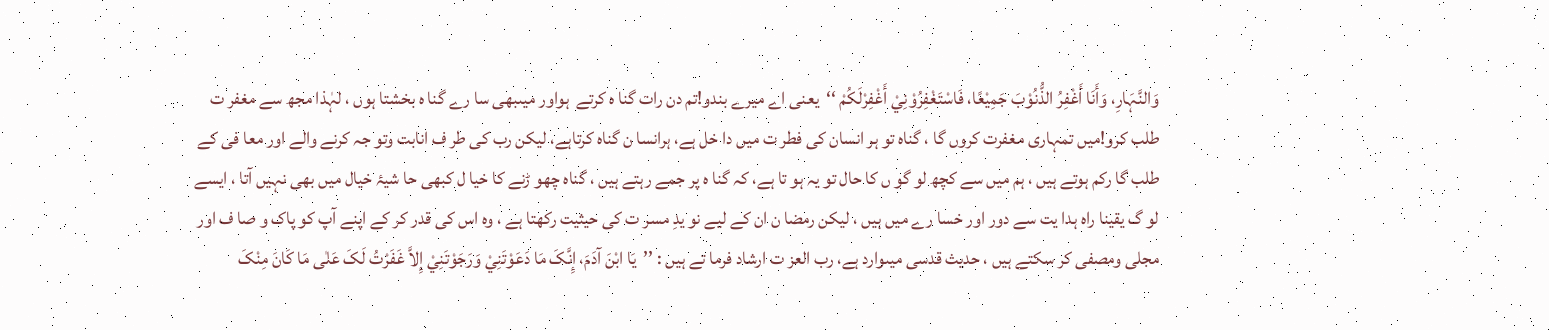وَالنَّہَارِ، وَأَنَا أَغْفِرُ الذُّنُوْبَ جَمِیْعًا، فَاسْتَغْفِرُوْنِيْ أَغْفِرْلَکُمْ ‘‘یعنی اے میرے بندو!تم دن رات گنا ہ کرتے  ہواور میںبھی سا رے گنا ہ بخشتا ہوں ، لہٰذا مجھ سے مغفر ت طلب کرو!میں تمہاری مغفرت کروں گا ، گناہ تو ہر انسان کی فطر ت میں دا خل ہے، ہرانسا ن گناہ کرتاہے، لیکن رب کی طر ف انابت وتو جہ کرنے والے اور معا فی کے طلب گا رکم ہوتے ہیں ، ہم میں سے کچھ لو گو ں کا حال تو یہ ہو تا ہے، کہ گنا ہ پر جمے رہتے ہیں ، گناہ چھو ڑنے کا خیا ل کبھی حا شیۂ خیال میں بھی نہیں آتا ، ایسے لو گ یقینا راہ ہدا یت سے دور اور خسا رے میں ہیں ، لیکن رمضا ن ان کے لیے نو یدِ مسر ت کی حیثیت رکھتا ہے ، وہ اس کی قدر کر کے اپنے آپ کو پاک و صا ف اور مجلی ومصفی کر سکتے ہیں ، حدیث قدسی میںوارد ہے، رب العز ت ارشاد فرما تے ہیں : ’’یَا ابْنَ آدَمَ، إِنَّکَ مَا دَعَوْتَنِيْ وَرَجَوْتَنِيْ إِلاَّ غَفَرْتُ لَکَ عَلٰی مَا کَانَ مِنْکَ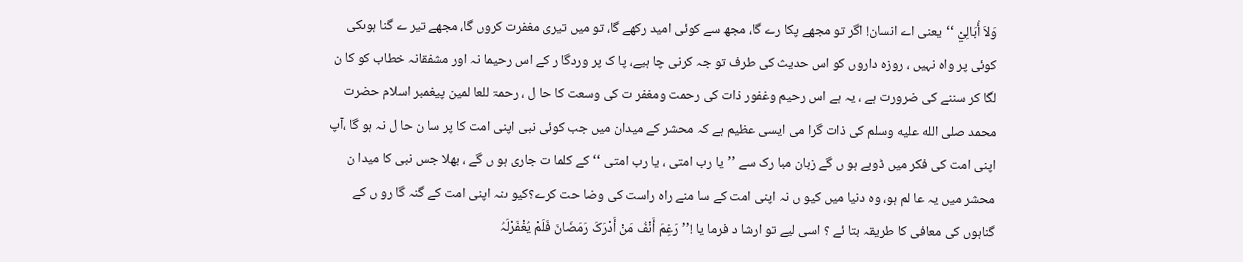وَلاَ أُبَالِيْ ‘‘یعنی اے انسان! اگر تو مجھے پکا رے گا، مجھ سے کوئی امید رکھے گا، تو میں تیری مغفرت کروں گا، مجھے تیر ے گنا ہوںکی کوئی پر واہ نہیں ، روزہ داروں کو اس حدیث کی طرف تو جہ کرنی چا ہیے، پا ک پر وردگا ر کے اس رحیما نہ اور مشفقانہ خطاب کو کا ن لگا کر سننے کی ضرورت ہے ، یہ ہے اس رحیم وغفور ذات کی رحمت ومغفر ت کی وسعت کا حا ل ، رحمۃ للعا لمین پیغمبر اسلام حضرت محمد صلى الله عليه وسلم کی ذات گرا می ایسی عظیم ہے کہ محشر کے میدان میں جب کوئی نبی اپنی امت کا پر سا ن حا ل نہ ہو گا ،آپ اپنی امت کی فکر میں ڈوبے ہو ں گے زبان مبا رک سے ’’یا رب امتی ، یا رب امتی ‘‘کے کلما ت جاری ہو ں گے ، بھلا جس نبی کا میدا ن محشر میں یہ عا لم ہو، وہ دنیا میں کیو ں نہ اپنی امت کے سا منے راہ راست کی وضا حت کرے؟کیو ںنہ اپنی امت کے گنہ گا رو ں کے گناہوں کی معافی کا طریقہ بتا ئے ؟ اسی لیے تو ارشا د فرما یا !’’ رَغِمَ أَنْفُ مَنْ أَدْرَکَ رَمَضَانَ فَلَمْ یُغْفَرْلَہُ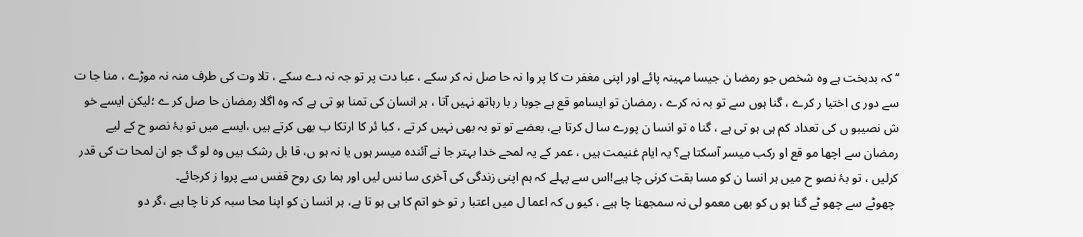‘‘ کہ بدبخت ہے وہ شخص جو رمضا ن جیسا مہینہ پائے اور اپنی مغفر ت کا پر وا نہ حا صل نہ کر سکے ، عبا دت پر تو جہ نہ دے سکے ، تلا وت کی طرف منہ نہ موڑے ، منا جا ت سے دور ی اختیا ر کرے ، گنا ہوں سے تو بہ نہ کرے ، رمضان تو ایسامو قع ہے جوبا ر با رہاتھ نہیں آتا ، ہر انسان کی تمنا ہو تی ہے کہ وہ اگلا رمضان حا صل کر ے ؛لیکن ایسے خو ش نصیبو ں کی تعداد کم ہی ہو تی ہے ، گنا ہ تو انسا ن پورے سا ل کرتا ہے، بعضے تو تو بہ بھی نہیں کر تے ، کبا ئر کا ارتکا ب بھی کرتے ہیں ،ایسے میں تو بۂ نصو ح کے لیے رمضان سے اچھا مو قع او رکب میسر آسکتا ہے؟ یہ ایام غنیمت ہیں ، عمر کے یہ لمحے خدا بہتر جا نے آئندہ میسر ہوں یا نہ ہو ں، قا بل رشک ہیں وہ لو گ جو ان لمحا ت کی قدر کرلیں ، تو بۂ نصو ح میں ہر انسا ن کو مسا بقت کرنی چا ہیے!اس سے پہلے کہ ہم اپنی زندگی کی آخری سا نس لیں اور ہما ری روح قفس سے پروا ز کرجائے۔
 چھوٹے سے چھو ٹے گنا ہو ں کو بھی معمو لی نہ سمجھنا چا ہیے ، کیو ں کہ اعما ل میں اعتبا ر تو خو اتم کا ہی ہو تا ہے، ہر انسا ن کو اپنا محا سبہ کر نا چا ہیے ،گر دو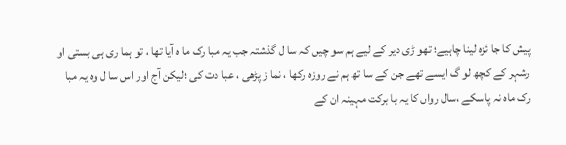پیش کا جا ئزہ لینا چاہیے؛ تھو ڑی دیر کے لیے ہم سو چیں کہ سا ل گذشتہ جب یہ مبا رک ما ہ آیا تھا ، تو ہما ری ہی بستی او رشہر کے کچھ لو گ ایسے تھے جن کے سا تھ ہم نے روزہ رکھا ، نما ز پڑھی ، عبا دت کی ؛لیکن آج اور اس سا ل وہ یہ مبا رک ماہ نہ پاسکے ،سال رواں کا یہ با برکت مہینہ ان کے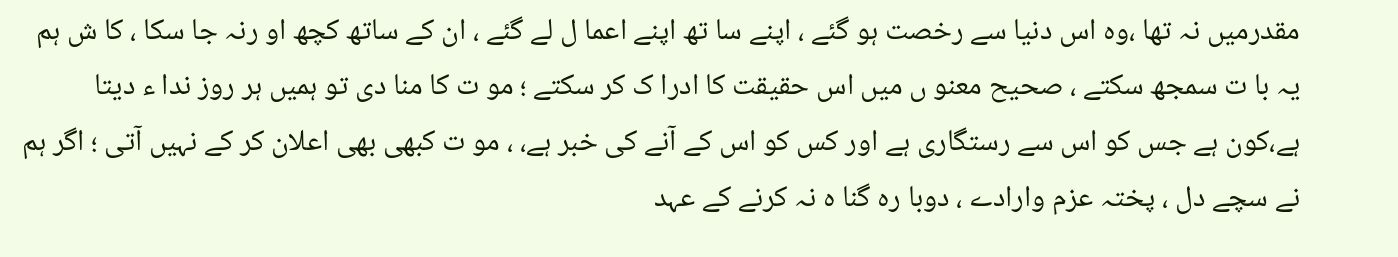مقدرمیں نہ تھا ،وہ اس دنیا سے رخصت ہو گئے ، اپنے سا تھ اپنے اعما ل لے گئے ، ان کے ساتھ کچھ او رنہ جا سکا ، کا ش ہم یہ با ت سمجھ سکتے ، صحیح معنو ں میں اس حقیقت کا ادرا ک کر سکتے ؛ مو ت کا منا دی تو ہمیں ہر روز ندا ء دیتا ہے،کون ہے جس کو اس سے رستگاری ہے اور کس کو اس کے آنے کی خبر ہے، ، مو ت کبھی بھی اعلان کر کے نہیں آتی ؛ اگر ہم نے سچے دل ، پختہ عزم وارادے ، دوبا رہ گنا ہ نہ کرنے کے عہد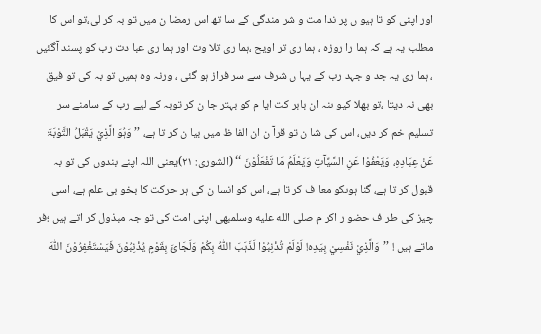اور اپنی کو تا ہیو ں پر ندا مت و شر مندگی کے سا تھ اس رمضا ن میں تو بہ کر لی،تو اس کا مطلب یہ ہے کہ ہما را روزہ ، ہما ری تر اویح ،ہما ری تلا وت اور ہما ری عبا دت رب کو پسند آگئیں ، ہما ری یہ جد و جہد رب کے یہا ں شرف سے سر فراز ہو گئی ، ورنہ وہ ہمیں تو بہ کی تو فیق بھی نہ دیتا ،تو بھلا کیو ںنہ ان بابر کت ایا م کو بہتر جا ن کر توبہ کے لیے رب کے سامنے سر تسلیم خم کر دیں، اس کی شا ن تو قرآ ن ان الفا ظ میں بیا ن کر تا ہے، ’’ وَہُوَ الَّذِيْ یَقْبَلُ التَّوْبَۃَ عَنْ عِبَادِہِ، وَیَعْفُوْا عَنِ السَّیِّآتِ وَیَعْلَمُ مَا تَفْعَلُوْنَ ‘‘ (الشوری: ۲۱)یعنی اللہ اپنے بندوں کی تو بہ قبول کر تا ہے، گنا ہوںکو معا ف کر تا ہے، اس کو انسا ن کی ہر حرکت کا بخو بی علم ہے، اسی چیز کی طر ف حضو ر اکر م صلى الله عليه وسلمبھی اپنی امت کی تو جہ مبذول کر اتے ہیں ؛فر ماتے ہیں ! ’’وَالَّذِيْ نَفْسِيْ بِیَدِہ! لَوْلَمْ تُذْنِبُوْا لَذَہَبَ اللّٰہُ بِکُمْ وَلَجَائَ بِقَوْمٍ یُذْنِبُوْنَ فَیَسْتَغْفِرُوْنَ اللّٰہَ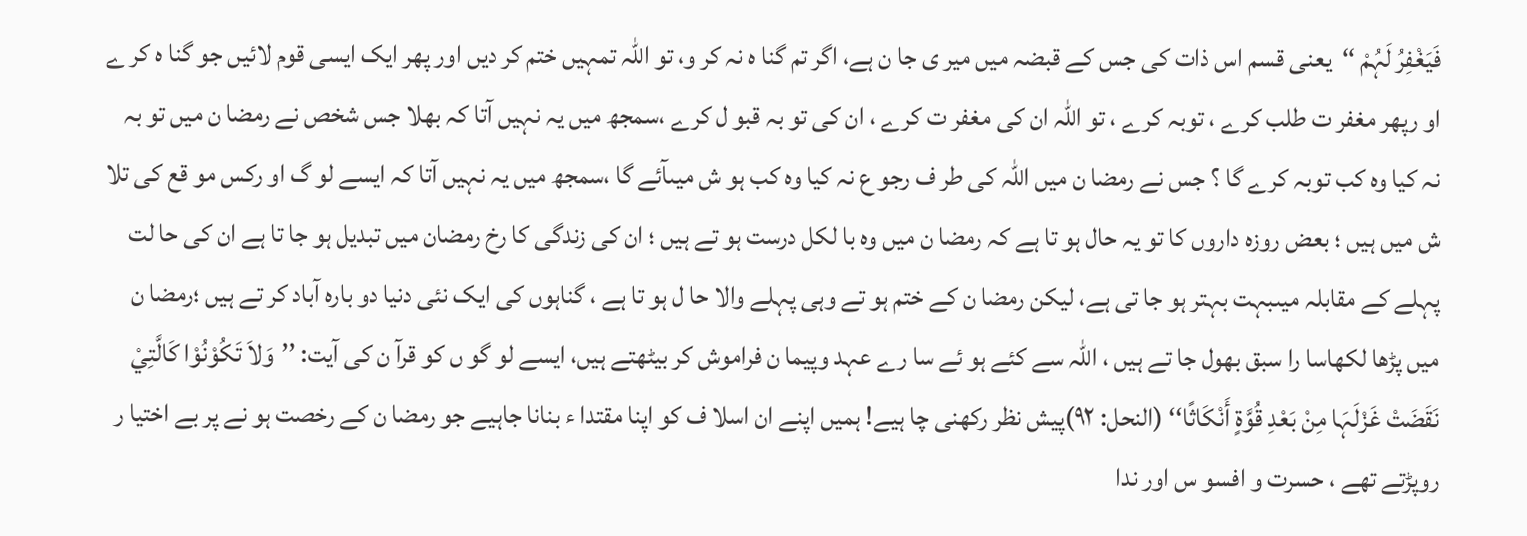فَیَغْفِرُ لَہُمْ ‘‘یعنی قسم اس ذات کی جس کے قبضہ میں میر ی جا ن ہے، اگر تم گنا ہ نہ کر و، تو اللہ تمہیں ختم کر دیں اور پھر ایک ایسی قوم لائیں جو گنا ہ کر ے او رپھر مغفر ت طلب کرے ، توبہ کرے ، تو اللہ ان کی مغفر ت کرے ، ان کی تو بہ قبو ل کرے ،سمجھ میں یہ نہیں آتا کہ بھلا جس شخص نے رمضا ن میں تو بہ نہ کیا وہ کب توبہ کرے گا ؟ جس نے رمضا ن میں اللہ کی طر ف رجو ع نہ کیا وہ کب ہو ش میںآئے گا ،سمجھ میں یہ نہیں آتا کہ ایسے لو گ او رکس مو قع کی تلا ش میں ہیں ؛ بعض روزہ داروں کا تو یہ حال ہو تا ہے کہ رمضا ن میں وہ با لکل درست ہو تے ہیں ؛ ان کی زندگی کا رخ رمضان میں تبدیل ہو جا تا ہے ان کی حا لت پہلے کے مقابلہ میںبہت بہتر ہو جا تی ہے، لیکن رمضا ن کے ختم ہو تے وہی پہلے والا حا ل ہو تا ہے ، گناہوں کی ایک نئی دنیا دو بارہ آباد کر تے ہیں ؛رمضا ن میں پڑھا لکھاسا را سبق بھول جا تے ہیں ، اللہ سے کئے ہو ئے سا رے عہد وپیما ن فراموش کر بیٹھتے ہیں، ایسے لو گو ں کو قرآ ن کی آیت: ’’وَلاَ تَکُوْنُوْا کَالَّتِيْ نَقَضَتْ غَزْلَہَا مِنْ بَعْدِ قُوَّۃٍ أَنْکَاثًا‘‘ (النحل: ۹۲)پیش نظر رکھنی چا ہیے! ہمیں اپنے ان اسلا ف کو اپنا مقتدا ء بنانا جاہیے جو رمضا ن کے رخصت ہو نے پر بے اختیا ر روپڑتے تھے ، حسرت و افسو س اور ندا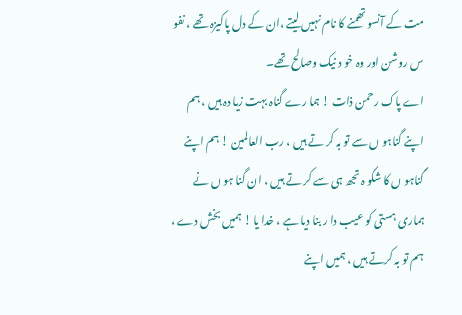مت کے آنسو تھمنے کا نام نہیں لیتے ،ان کے دل پاکیزہ تھے ، نفو س روشن اور وہ خو د نیک وصالح تھے۔
اے پاک رحمن ذات ! ہما رے گناہ بہت زیا دہ ہیں ، ہم اپنے گناہو ں سے تو بہ کر تے ہیں ، رب العالمین ! ہم اپنے گناہو ں کا شکو ہ تجھ ہی سے کر تے ہیں ، ان گنا ہو ں نے ہماری ہستی کو عیب دا ر بنا دیا ہے ، خدا یا ! ہمیں بخش دے ، ہم تو بہ کرتے ہیں ، ہمیں اپنے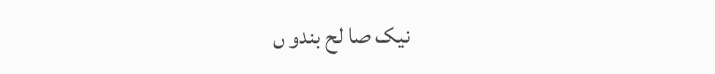نیک صا لح بندو ں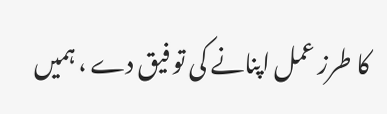کا طرز عمل اپنانے کی تو فیق دے ، ہمیں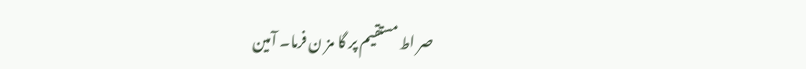صر اط مستقیم پر گا مز ن فرما۔ آمین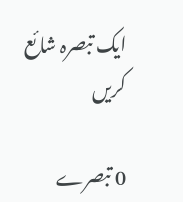ایک تبصرہ شائع کریں

0 تبصرے